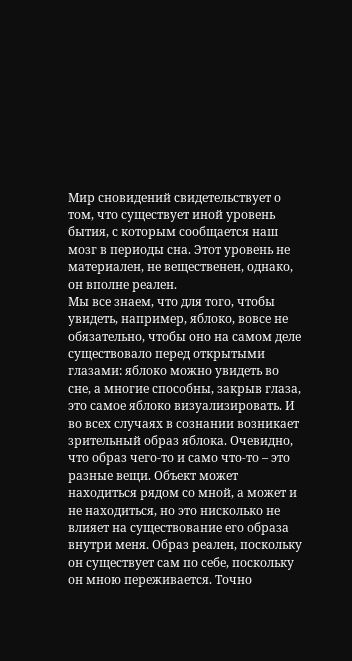Мир сновидений свидетельствует о том, что существует иной уровень бытия, с которым сообщается наш мозг в периоды сна. Этот уровень не материален, не вещественен, однако, он вполне реален.
Мы все знаем, что для того, чтобы увидеть, например, яблоко, вовсе не обязательно, чтобы оно на самом деле существовало перед открытыми глазами: яблоко можно увидеть во сне, а многие способны, закрыв глаза, это самое яблоко визуализировать. И во всех случаях в сознании возникает зрительный образ яблока. Очевидно, что образ чего-то и само что-то – это разные вещи. Объект может находиться рядом со мной, а может и не находиться, но это нисколько не влияет на существование его образа внутри меня. Образ реален, поскольку он существует сам по себе, поскольку он мною переживается. Точно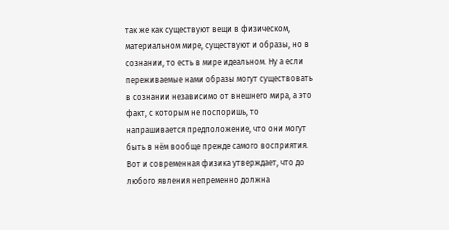так же как существуют вещи в физическом, материальном мире, существуют и образы, но в сознании, то есть в мире идеальном. Ну а если переживаемые нами образы могут существовать в сознании независимо от внешнего мира, а это факт, с которым не поспоришь, то напрашивается предположение, что они могут быть в нём вообще прежде самого восприятия. Вот и современная физика утверждает, что до любого явления непременно должна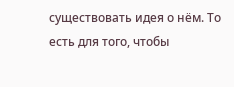существовать идея о нём. То есть для того, чтобы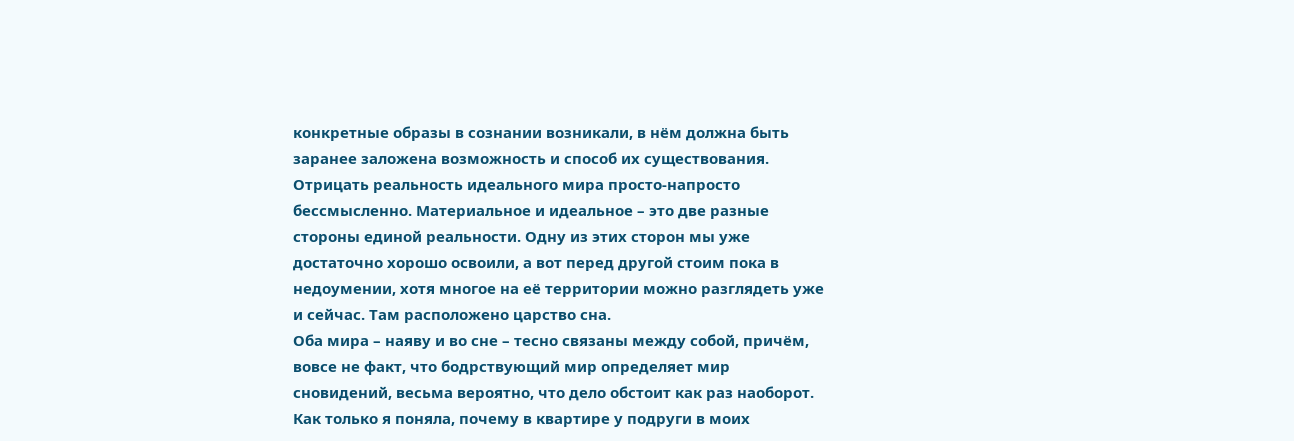конкретные образы в сознании возникали, в нём должна быть заранее заложена возможность и способ их существования.
Отрицать реальность идеального мира просто-напросто бессмысленно. Материальное и идеальное – это две разные стороны единой реальности. Одну из этих сторон мы уже достаточно хорошо освоили, а вот перед другой стоим пока в недоумении, хотя многое на её территории можно разглядеть уже и сейчас. Там расположено царство сна.
Оба мира – наяву и во сне – тесно связаны между собой, причём, вовсе не факт, что бодрствующий мир определяет мир сновидений, весьма вероятно, что дело обстоит как раз наоборот. Как только я поняла, почему в квартире у подруги в моих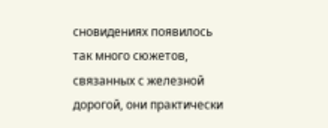сновидениях появилось так много сюжетов, связанных с железной дорогой, они практически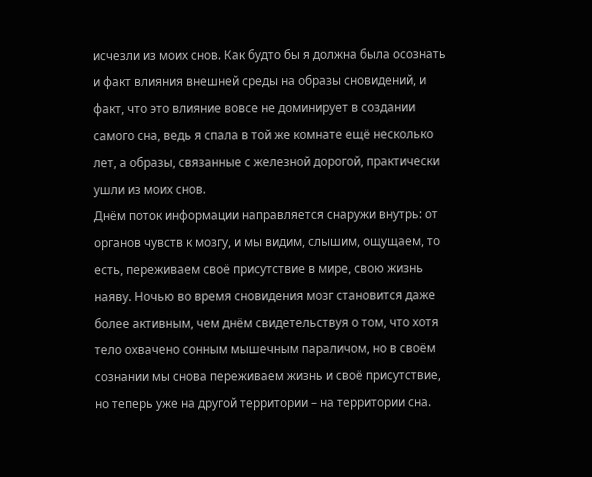исчезли из моих снов. Как будто бы я должна была осознать и факт влияния внешней среды на образы сновидений, и факт, что это влияние вовсе не доминирует в создании самого сна, ведь я спала в той же комнате ещё несколько лет, а образы, связанные с железной дорогой, практически ушли из моих снов.
Днём поток информации направляется снаружи внутрь: от органов чувств к мозгу, и мы видим, слышим, ощущаем, то есть, переживаем своё присутствие в мире, свою жизнь наяву. Ночью во время сновидения мозг становится даже более активным, чем днём свидетельствуя о том, что хотя тело охвачено сонным мышечным параличом, но в своём сознании мы снова переживаем жизнь и своё присутствие, но теперь уже на другой территории – на территории сна.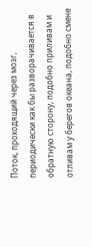Поток, проходящий через мозг, периодически как бы разворачивается в обратную сторону, подобно приливам и отливам у берегов океана, подобно смене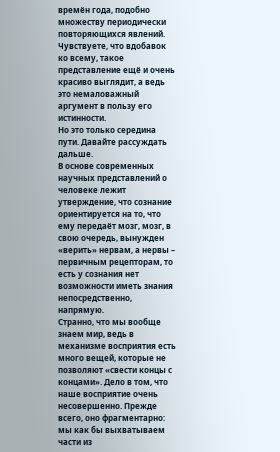времён года, подобно множеству периодически повторяющихся явлений. Чувствуете, что вдобавок ко всему, такое представление ещё и очень красиво выглядит, а ведь это немаловажный аргумент в пользу его истинности.
Но это только середина пути. Давайте рассуждать дальше.
В основе современных научных представлений о человеке лежит утверждение, что сознание ориентируется на то, что ему передаёт мозг, мозг, в свою очередь, вынужден «верить» нервам, а нервы – первичным рецепторам, то есть у сознания нет возможности иметь знания непосредственно, напрямую.
Странно, что мы вообще знаем мир, ведь в механизме восприятия есть много вещей, которые не позволяют «свести концы с концами». Дело в том, что наше восприятие очень несовершенно. Прежде всего, оно фрагментарно: мы как бы выхватываем части из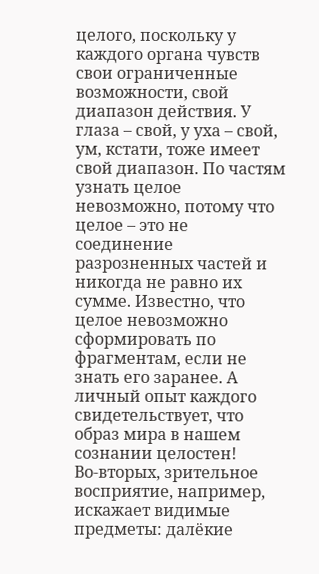целого, поскольку у каждого органа чувств свои ограниченные возможности, свой диапазон действия. У глаза – свой, у уха – свой, ум, кстати, тоже имеет свой диапазон. По частям узнать целое невозможно, потому что целое – это не соединение разрозненных частей и никогда не равно их сумме. Известно, что целое невозможно сформировать по фрагментам, если не знать его заранее. А личный опыт каждого свидетельствует, что образ мира в нашем сознании целостен!
Во-вторых, зрительное восприятие, например, искажает видимые предметы: далёкие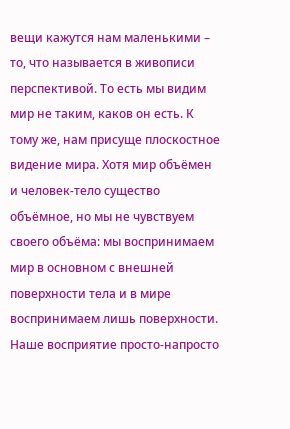вещи кажутся нам маленькими – то, что называется в живописи перспективой. То есть мы видим мир не таким, каков он есть. К тому же, нам присуще плоскостное видение мира. Хотя мир объёмен и человек-тело существо объёмное, но мы не чувствуем своего объёма: мы воспринимаем мир в основном с внешней поверхности тела и в мире воспринимаем лишь поверхности. Наше восприятие просто-напросто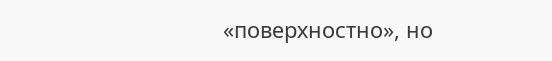«поверхностно», но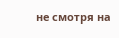не смотря на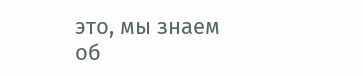это, мы знаем об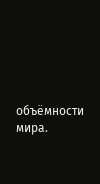объёмности мира.